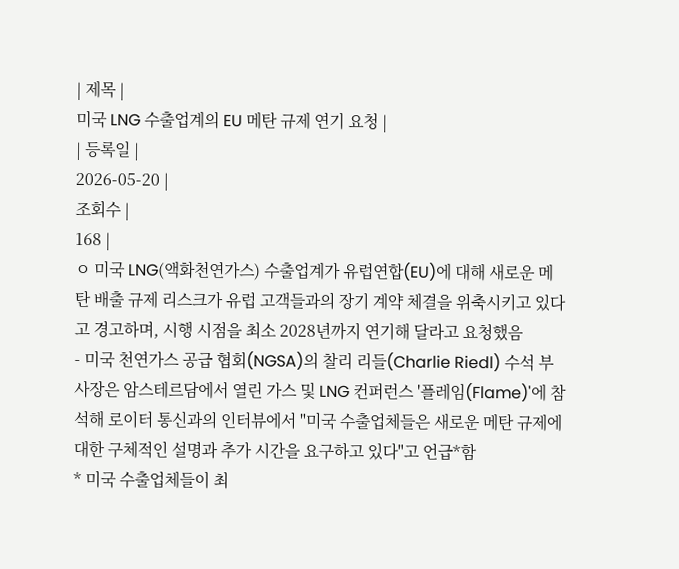| 제목 |
미국 LNG 수출업계의 EU 메탄 규제 연기 요청 |
| 등록일 |
2026-05-20 |
조회수 |
168 |
ㅇ 미국 LNG(액화천연가스) 수출업계가 유럽연합(EU)에 대해 새로운 메탄 배출 규제 리스크가 유럽 고객들과의 장기 계약 체결을 위축시키고 있다고 경고하며, 시행 시점을 최소 2028년까지 연기해 달라고 요청했음
- 미국 천연가스 공급 협회(NGSA)의 찰리 리들(Charlie Riedl) 수석 부사장은 암스테르담에서 열린 가스 및 LNG 컨퍼런스 '플레임(Flame)'에 참석해 로이터 통신과의 인터뷰에서 "미국 수출업체들은 새로운 메탄 규제에 대한 구체적인 설명과 추가 시간을 요구하고 있다"고 언급*함
* 미국 수출업체들이 최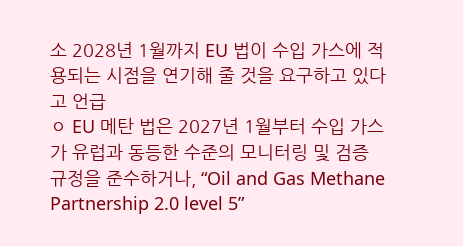소 2028년 1월까지 EU 법이 수입 가스에 적용되는 시점을 연기해 줄 것을 요구하고 있다고 언급
ㅇ EU 메탄 법은 2027년 1월부터 수입 가스가 유럽과 동등한 수준의 모니터링 및 검증 규정을 준수하거나, “Oil and Gas Methane Partnership 2.0 level 5”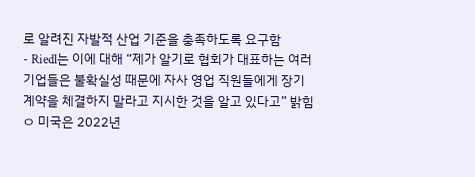로 알려진 자발적 산업 기준을 충족하도록 요구함
- Riedl는 이에 대해 “제가 알기로 협회가 대표하는 여러 기업들은 불확실성 때문에 자사 영업 직원들에게 장기 계약을 체결하지 말라고 지시한 것을 알고 있다고” 밝힘
ㅇ 미국은 2022년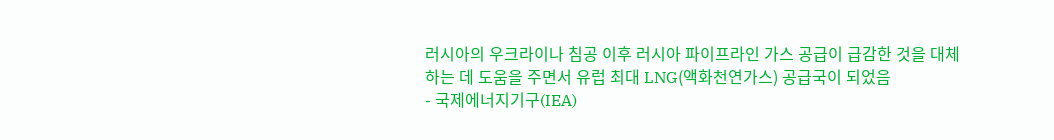러시아의 우크라이나 침공 이후 러시아 파이프라인 가스 공급이 급감한 것을 대체하는 데 도움을 주면서 유럽 최대 LNG(액화천연가스) 공급국이 되었음
- 국제에너지기구(IEA)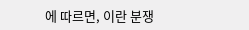에 따르면, 이란 분쟁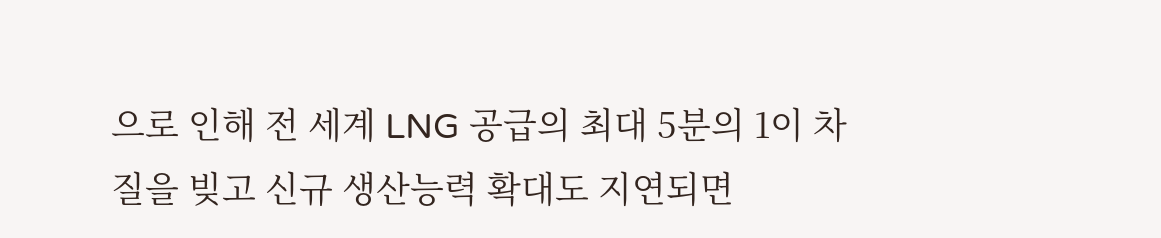으로 인해 전 세계 LNG 공급의 최대 5분의 1이 차질을 빚고 신규 생산능력 확대도 지연되면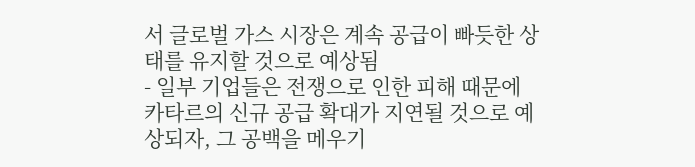서 글로벌 가스 시장은 계속 공급이 빠듯한 상태를 유지할 것으로 예상됨
- 일부 기업들은 전쟁으로 인한 피해 때문에 카타르의 신규 공급 확대가 지연될 것으로 예상되자, 그 공백을 메우기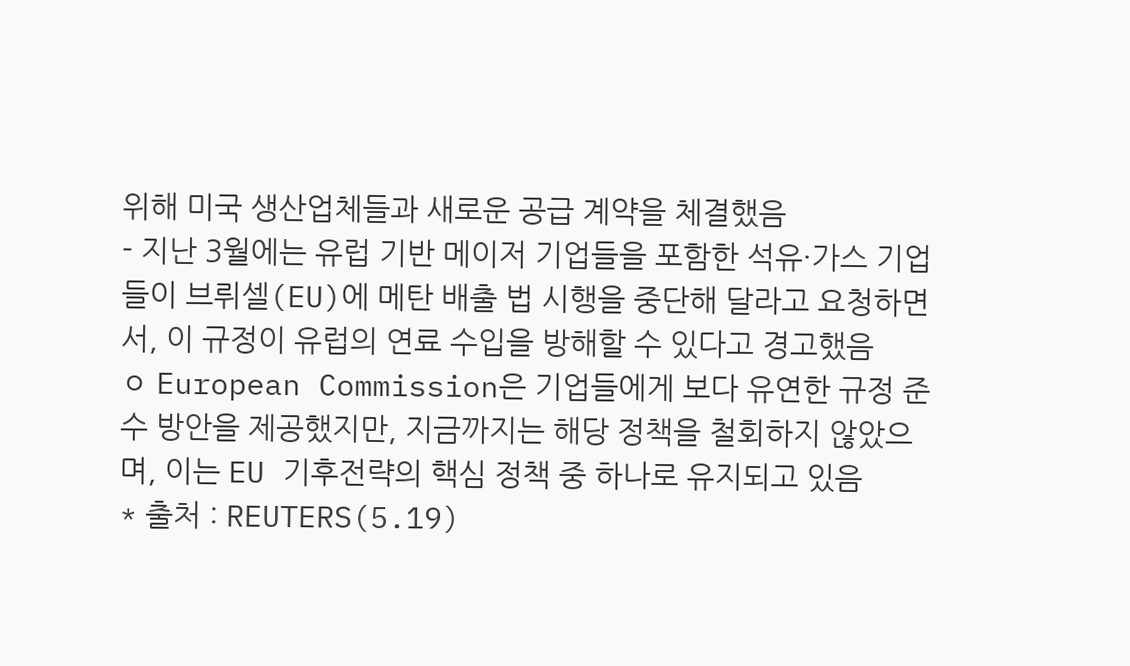위해 미국 생산업체들과 새로운 공급 계약을 체결했음
- 지난 3월에는 유럽 기반 메이저 기업들을 포함한 석유·가스 기업들이 브뤼셀(EU)에 메탄 배출 법 시행을 중단해 달라고 요청하면서, 이 규정이 유럽의 연료 수입을 방해할 수 있다고 경고했음
ㅇ European Commission은 기업들에게 보다 유연한 규정 준수 방안을 제공했지만, 지금까지는 해당 정책을 철회하지 않았으며, 이는 EU 기후전략의 핵심 정책 중 하나로 유지되고 있음
* 출처 : REUTERS(5.19)